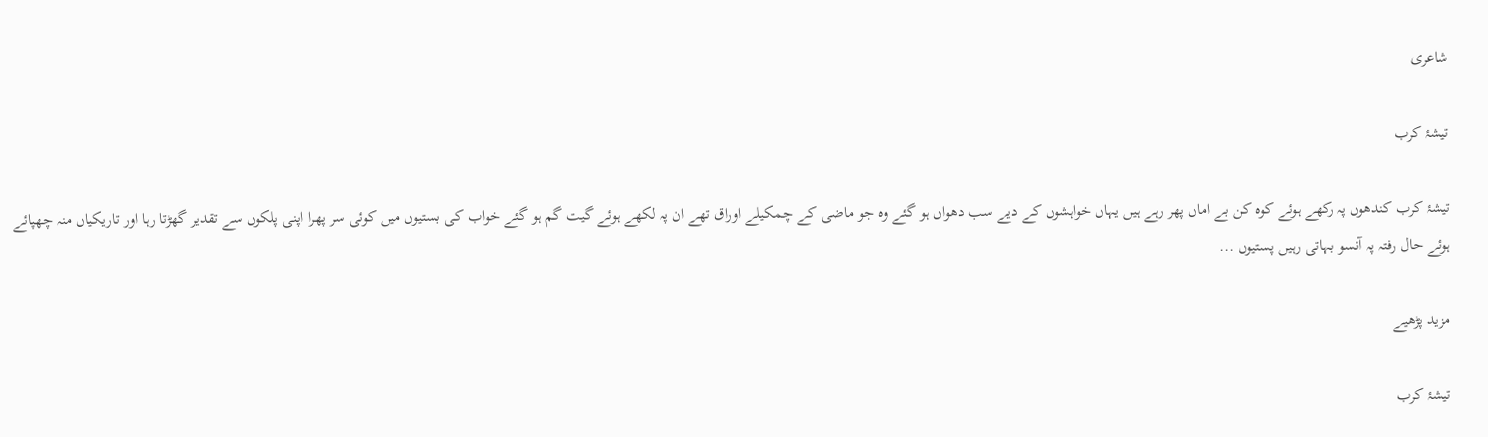شاعری

تیشۂ کرب

تیشۂ کرب کندھوں پہ رکھے ہوئے کوہ کن بے اماں پھر رہے ہیں یہاں خواہشوں کے دیے سب دھواں ہو گئے وہ جو ماضی کے چمکیلے اوراق تھے ان پہ لکھے ہوئے گیت گم ہو گئے خواب کی بستیوں میں کوئی سر پھرا اپنی پلکوں سے تقدیر گھڑتا رہا اور تاریکیاں منہ چھپائے ہوئے حال رفتہ پہ آنسو بہاتی رہیں پستیوں ...

مزید پڑھیے

تیشۂ کرب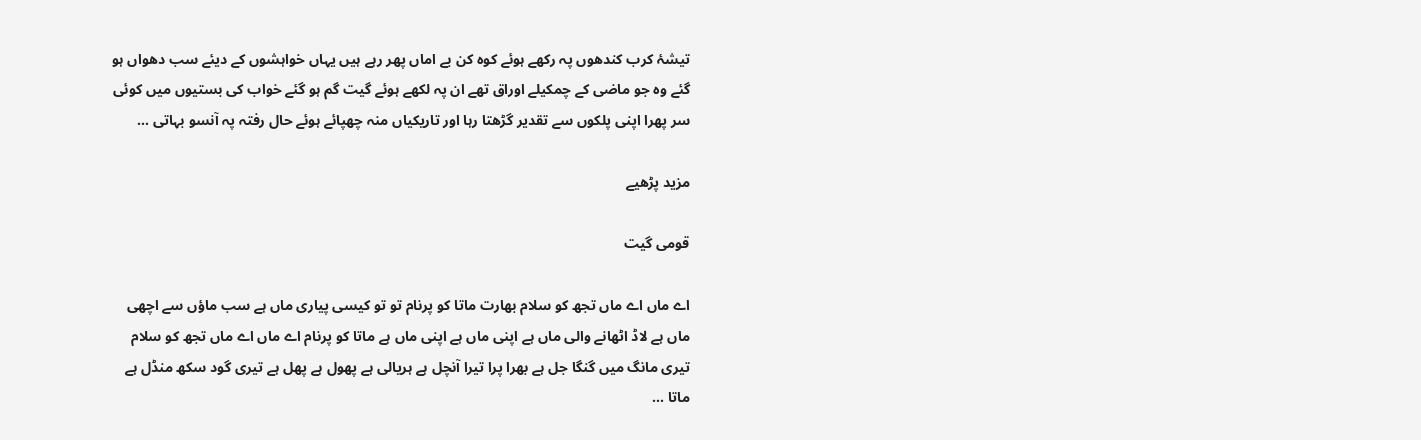تیشۂ کرب کندھوں پہ رکھے ہوئے کوہ کن بے اماں پھر رہے ہیں یہاں خواہشوں کے دیئے سب دھواں ہو گئے وہ جو ماضی کے چمکیلے اوراق تھے ان پہ لکھے ہوئے گیت گم ہو گئے خواب کی بستیوں میں کوئی سر پھرا اپنی پلکوں سے تقدیر گڑھتا رہا اور تاریکیاں منہ چھپائے ہوئے حال رفتہ پہ آنسو بہاتی ...

مزید پڑھیے

قومی گیت

اے ماں اے ماں تجھ کو سلام بھارت ماتا کو پرنام تو تو کیسی پیاری ماں ہے سب ماؤں سے اچھی ماں ہے لاڈ اٹھانے والی ماں ہے اپنی ماں ہے اپنی ماں ہے ماتا کو پرنام اے ماں اے ماں تجھ کو سلام تیری مانگ میں گنگا جل ہے بھرا پرا تیرا آنچل ہے ہریالی ہے پھول ہے پھل ہے تیری گود سکھ منڈل ہے ماتا ...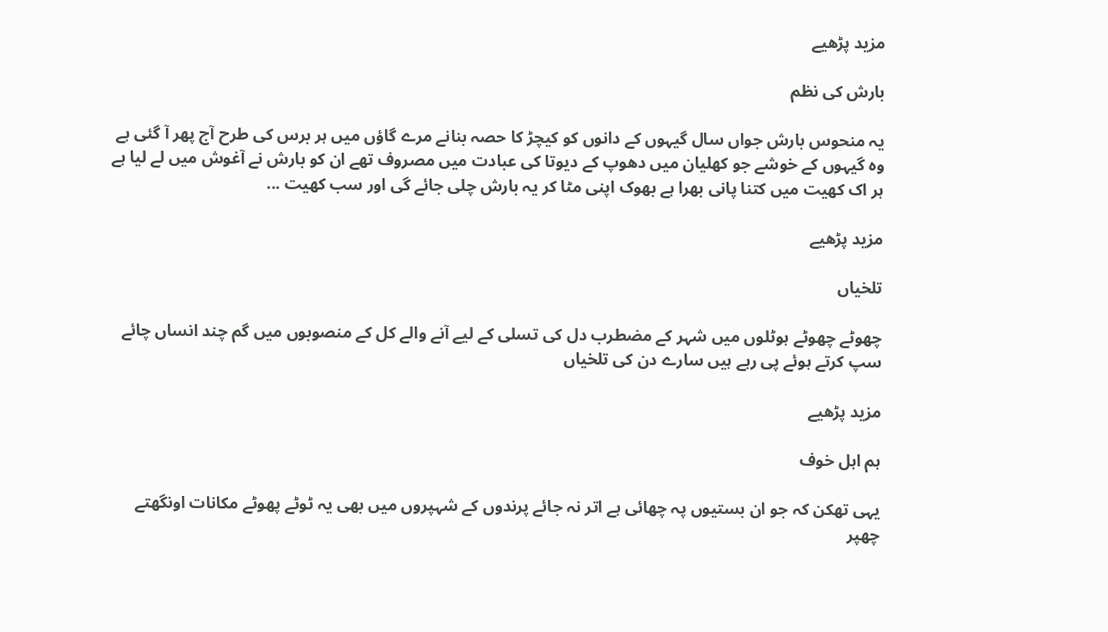مزید پڑھیے

بارش کی نظم

یہ منحوس بارش جواں سال گیہوں کے دانوں کو کیچڑ کا حصہ بنانے مرے گاؤں میں ہر برس کی طرح آج پھر آ گئی ہے وہ گیہوں کے خوشے جو کھلیان میں دھوپ کے دیوتا کی عبادت میں مصروف تھے ان کو بارش نے آغوش میں لے لیا ہے ہر اک کھیت میں کتنا پانی بھرا ہے بھوک اپنی مٹا کر یہ بارش چلی جائے گی اور سب کھیت ...

مزید پڑھیے

تلخیاں

چھوٹے چھوٹے ہوٹلوں میں شہر کے مضطرب دل کی تسلی کے لیے آنے والے کل کے منصوبوں میں گم چند انساں چائے سپ کرتے ہوئے پی رہے ہیں سارے دن کی تلخیاں

مزید پڑھیے

ہم اہل خوف

یہی تھکن کہ جو ان بستیوں پہ چھائی ہے اتر نہ جائے پرندوں کے شہپروں میں بھی یہ ٹوٹے پھوٹے مکانات اونگھتے چھپر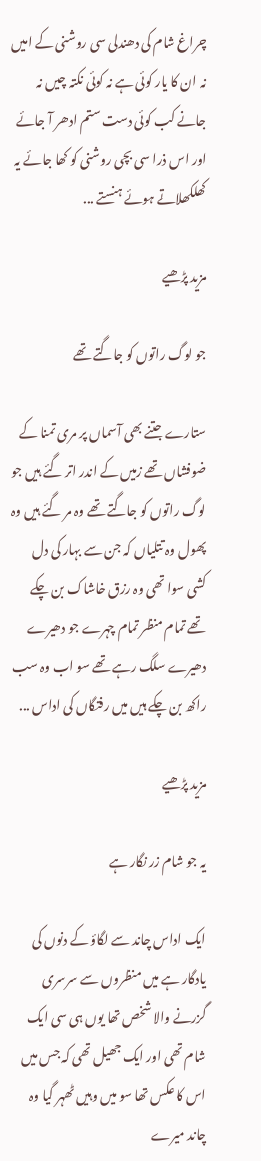چراغ شام کی دھندلی سی روشنی کے امیں نہ ان کا یار کوئی ہے نہ کوئی نکتہ چیں نہ جانے کب کوئی دست ستم ادھر آ جائے اور اس ذرا سی بچی روشنی کو کھا جائے یہ کھلکھلاتے ہوئے ہنستے ...

مزید پڑھیے

جو لوگ راتوں کو جاگتے تھے

ستارے جتنے بھی آسماں پر مری تمنا کے ضوفشاں تھے زمیں کے اندر اتر گئے ہیں جو لوگ راتوں کو جاگتے تھے وہ مر گئے ہیں وہ پھول وہ تتلیاں کہ جن سے بہار کی دل کشی سوا تھی وہ رزق خاشاک بن چکے تھے تمام منظر تمام چہرے جو دھیرے دھیرے سلگ رہے تھے سو اب وہ سب راکھ بن چکے ہیں میں رفتگاں کی اداس ...

مزید پڑھیے

یہ جو شام زر نگار ہے

ایک اداس چاند سے لگاؤ کے دنوں کی یادگار ہے میں منظروں سے سرسری گزرنے والا شخص تھا یوں ہی سی ایک شام تھی اور ایک جھیل تھی کہ جس میں اس کا عکس تھا سو میں وہیں ٹھہر گیا وہ چاند میرے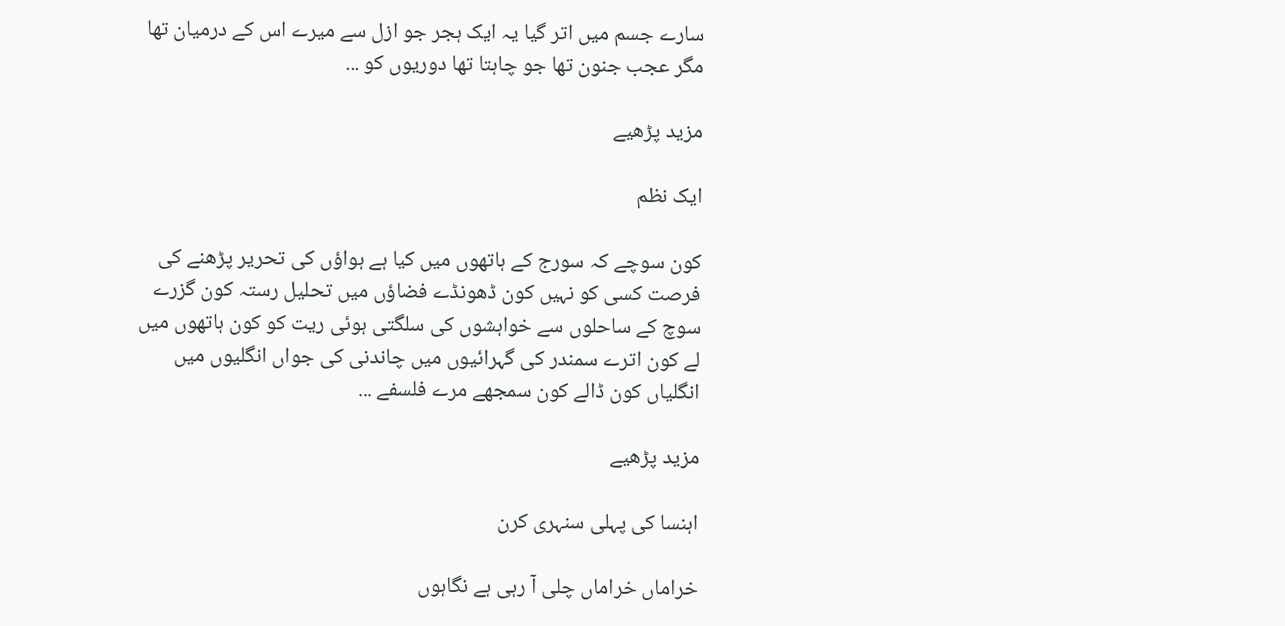سارے جسم میں اتر گیا یہ ایک ہجر جو ازل سے میرے اس کے درمیان تھا مگر عجب جنون تھا جو چاہتا تھا دوریوں کو ...

مزید پڑھیے

ایک نظم

کون سوچے کہ سورج کے ہاتھوں میں کیا ہے ہواؤں کی تحریر پڑھنے کی فرصت کسی کو نہیں کون ڈھونڈے فضاؤں میں تحلیل رستہ کون گزرے سوچ کے ساحلوں سے خواہشوں کی سلگتی ہوئی ریت کو کون ہاتھوں میں لے کون اترے سمندر کی گہرائیوں میں چاندنی کی جواں انگلیوں میں انگلیاں کون ڈالے کون سمجھے مرے فلسفے ...

مزید پڑھیے

اہنسا کی پہلی سنہری کرن

خراماں خراماں چلی آ رہی ہے نگاہوں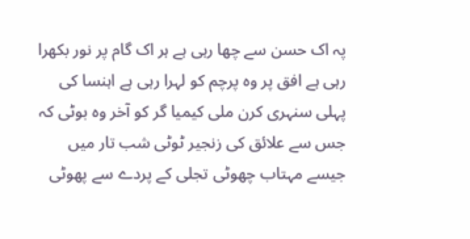پہ اک حسن سے چھا رہی ہے ہر اک گام پر نور بکھرا رہی ہے افق پر وہ پرچم کو لہرا رہی ہے اہنسا کی پہلی سنہری کرن ملی کیمیا گر کو آخر وہ بوٹی کہ جس سے علائق کی زنجیر ٹوٹی شب تار میں جیسے مہتاب چھوٹی تجلی کے پردے سے پھوٹی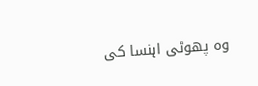وہ پھوٹی اہنسا کی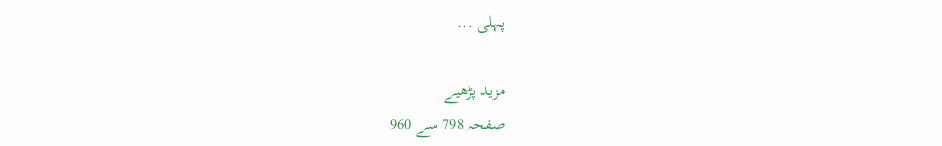پہلی ...

مزید پڑھیے
صفحہ 798 سے 960